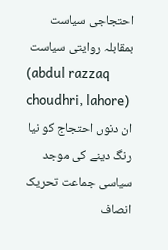احتجاجی سیاست بمقابلہ روایتی سیاست
(abdul razzaq choudhri, lahore)
ان دنوں احتجاج کو نیا رنگ دینے کی موجد
سیاسی جماعت تحریک انصاف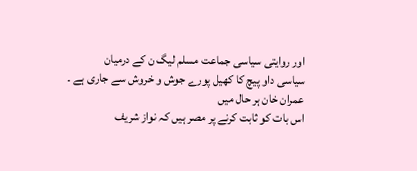اور روایتی سیاسی جماعت مسلم لیگ ن کے درمیان
سیاسی داو پیچ کا کھیل پورے جوش و خروش سے جاری ہے ۔ عمران خان ہر حال میں
اس بات کو ثابت کرنے پر مصر ہیں کہ نواز شریف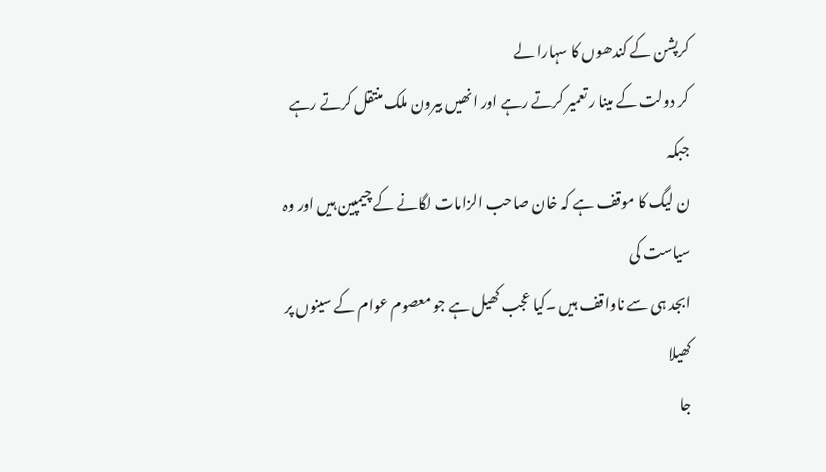کرپشن کے کندھوں کا سہارا لے
کر دولت کے مینا ر تعمیر کرتے رہے اور انھیں بیرون ملک منتقل کرتے رہے جبکہ
ن لیگ کا موقف ہے کہ خان صاحب الزامات لگانے کے چیمپین ہیں اور وہ سیاست کی
ابجد ہی سے ناواقف ہیں ۔کیا عجب کھیل ہے جو معصوم عوام کے سینوں پر کھیلا
جا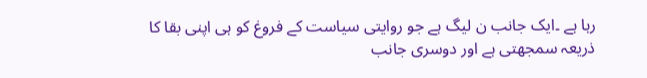رہا ہے ۔ایک جانب ن لیگ ہے جو روایتی سیاست کے فروغ کو ہی اپنی بقا کا
ذریعہ سمجھتی ہے اور دوسری جانب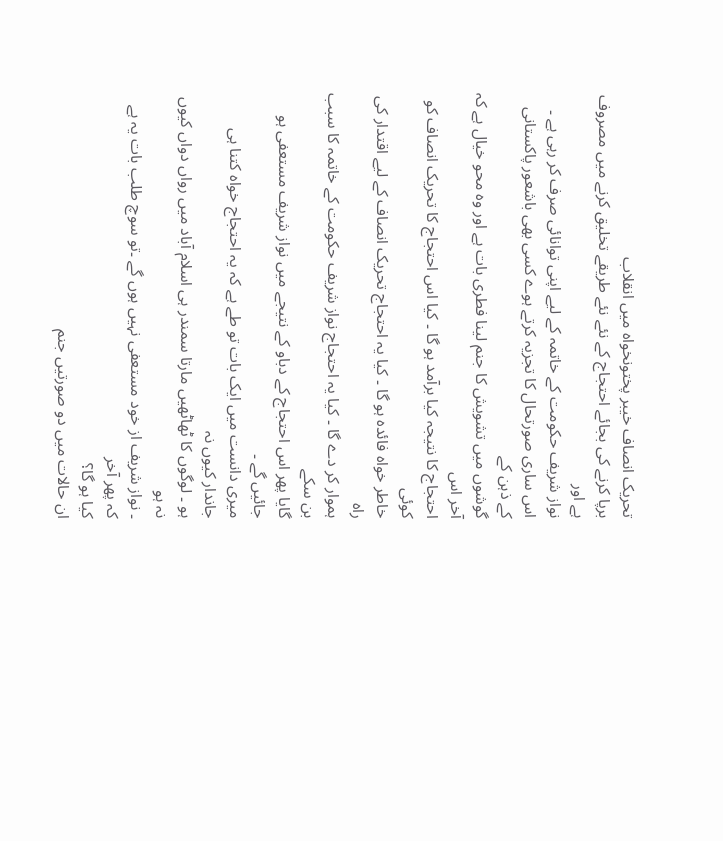تحریک انصاف خیبر پختونخواہ میں انقلاب
برپا کرنے کی بجائے احتجاج کے نئے نئے طریقے تخلیق کرنے میں مصروف ہے اور
نواز شریف حکومت کے خاتمہ کے لیے اپنی توانائی صرف کر رہی ہے ۔
اس ساری صورتحال کا تجزیہ کرتے ہوے کسی بھی باشعور پاکستانی کے ذہن کے
گوشوں میں تشویش کا جنم لینا فطری بات ہے اور وہ محو خیال ہے کہ آخر اس
احتجاج کا نتیجہ کیا برآمد ہو گا ۔ کیا اس احتجاج کا تحریک انصاف کو کوئی
خاطر خواہ فائدہ ہو گا ۔ کیا یہ احتجاج تحریک انصاف کے لیے اقتدار کی راہ
ہموار کر دے گا ۔ کیا یہ احتجاج نواز شریف حکومت کے خاتمہ کا سبب بن سکے
گایا پھر اس احتجاج کے دباو کے نتیجے میں نواز شریف مستعفی ہو جائیں گے ۔
میری دانست میں ایک بات تو طے ہے کہ یہ احتجاج خواہ کتنا ہی جاندار کیوں نہ
ہو ۔ لوگوں کا ٹھاٹھیں مارتا سمندر ہی اسلام آباد میں رواں دواں کیوں نہ ہو
۔ نواز شریف از خود مستعفی نہیں ہوں گے ۔تو سوچ طلب بات یہ ہے کہ پھر آخر
کیا ہو گا؟
ان حالات میں دو صورتیں جنم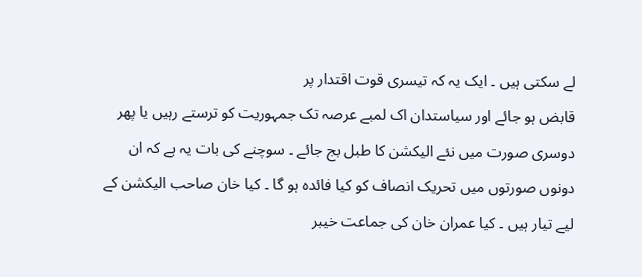لے سکتی ہیں ۔ ایک یہ کہ تیسری قوت اقتدار پر
قابض ہو جائے اور سیاستدان اک لمبے عرصہ تک جمہوریت کو ترستے رہیں یا پھر
دوسری صورت میں نئے الیکشن کا طبل بج جائے ۔ سوچنے کی بات یہ ہے کہ ان
دونوں صورتوں میں تحریک انصاف کو کیا فائدہ ہو گا ۔ کیا خان صاحب الیکشن کے
لیے تیار ہیں ۔ کیا عمران خان کی جماعت خیبر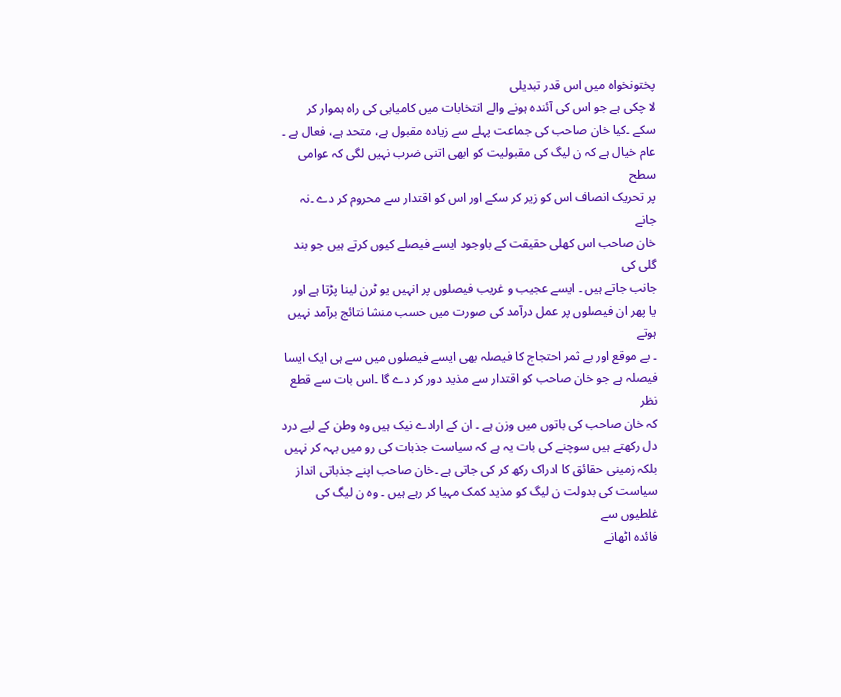پختونخواہ میں اس قدر تبدیلی
لا چکی ہے جو اس کی آئندہ ہونے والے انتخابات میں کامیابی کی راہ ہموار کر
سکے ۔کیا خان صاحب کی جماعت پہلے سے زیادہ مقبول ہے، متحد ہے، فعال ہے ۔
عام خیال ہے کہ ن لیگ کی مقبولیت کو ابھی اتنی ضرب نہیں لگی کہ عوامی سطح
پر تحریک انصاف اس کو زیر کر سکے اور اس کو اقتدار سے محروم کر دے ۔نہ جانے
خان صاحب اس کھلی حقیقت کے باوجود ایسے فیصلے کیوں کرتے ہیں جو بند گلی کی
جانب جاتے ہیں ۔ ایسے عجیب و غریب فیصلوں پر انہیں یو ٹرن لینا پڑتا ہے اور
یا پھر ان فیصلوں پر عمل درآمد کی صورت میں حسب منشا نتائج برآمد نہیں ہوتے
۔ بے موقع اور بے ثمر احتجاج کا فیصلہ بھی ایسے فیصلوں میں سے ہی ایک ایسا
فیصلہ ہے جو خان صاحب کو اقتدار سے مذید دور کر دے گا ۔اس بات سے قطع نظر
کہ خان صاحب کی باتوں میں وزن ہے ۔ ان کے ارادے نیک ہیں وہ وطن کے لیے درد
دل رکھتے ہیں سوچنے کی بات یہ ہے کہ سیاست جذبات کی رو میں بہہ کر نہیں
بلکہ زمینی حقائق کا ادراک رکھ کر کی جاتی ہے ۔خان صاحب اپنے جذباتی انداز
سیاست کی بدولت ن لیگ کو مذید کمک مہیا کر رہے ہیں ۔ وہ ن لیگ کی غلطیوں سے
فائدہ اٹھانے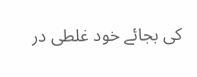کی بجائے خود غلطی در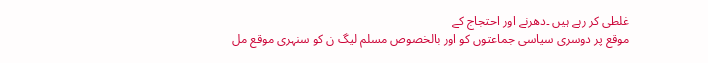غلطی کر رہے ہیں ۔دھرنے اور احتجاج کے
موقع پر دوسری سیاسی جماعتوں کو اور بالخصوص مسلم لیگ ن کو سنہری موقع مل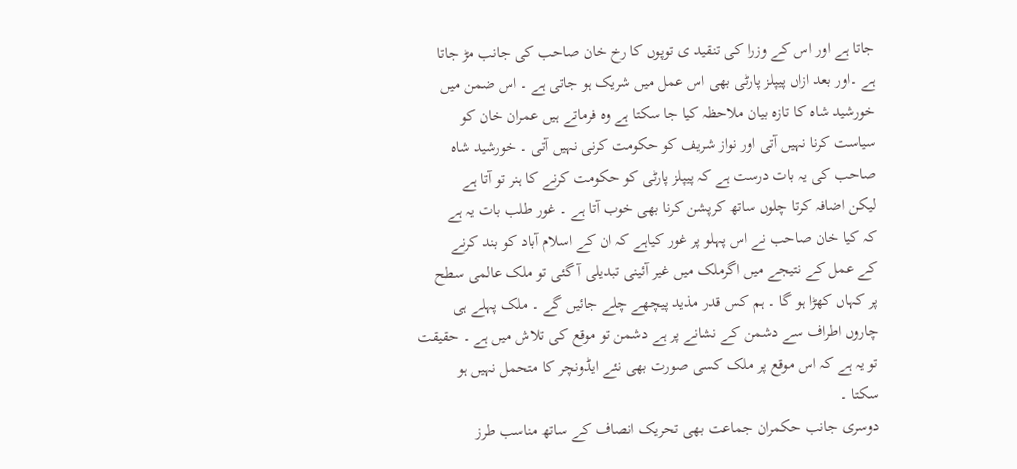جاتا ہے اور اس کے وزرا کی تنقید ی توپوں کا رخ خان صاحب کی جانب مڑ جاتا
ہے ۔اور بعد ازاں پیپلز پارٹی بھی اس عمل میں شریک ہو جاتی ہے ۔ اس ضمن میں
خورشید شاہ کا تازہ بیان ملاحظہ کیا جا سکتا ہے وہ فرماتے ہیں عمران خان کو
سیاست کرنا نہیں آتی اور نواز شریف کو حکومت کرنی نہیں آتی ۔ خورشید شاہ
صاحب کی یہ بات درست ہے کہ پیپلز پارٹی کو حکومت کرنے کا ہنر تو آتا ہے
لیکن اضافہ کرتا چلوں ساتھ کرپشن کرنا بھی خوب آتا ہے ۔ غور طلب بات یہ ہے
کہ کیا خان صاحب نے اس پہلو پر غور کیاہے کہ ان کے اسلام آباد کو بند کرنے
کے عمل کے نتیجے میں اگرملک میں غیر آئینی تبدیلی آ گئی تو ملک عالمی سطح
پر کہاں کھڑا ہو گا ۔ ہم کس قدر مذید پیچھے چلے جائیں گے ۔ ملک پہلے ہی
چاروں اطراف سے دشمن کے نشانے پر ہے دشمن تو موقع کی تلاش میں ہے ۔ حقیقت
تو یہ ہے کہ اس موقع پر ملک کسی صورت بھی نئے ایڈونچر کا متحمل نہیں ہو
سکتا ۔
دوسری جانب حکمران جماعت بھی تحریک انصاف کے ساتھ مناسب طرز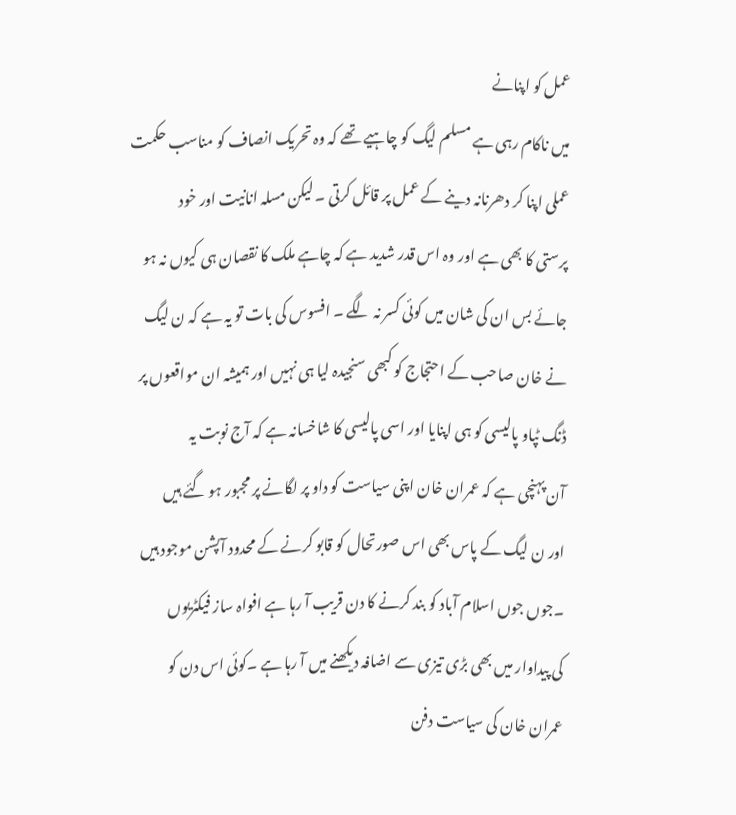عمل کو اپنانے
میں ناکام رہی ہے مسلم لیگ کو چاہیے تھے کہ وہ تحریک انصاف کو مناسب حکمت
عملی اپنا کر دھرنانہ دینے کے عمل پر قائل کرتی ۔ لیکن مسلہ انانیت اور خود
پرستی کا بھی ہے اور وہ اس قدر شدید ہے کہ چاہے ملک کا نقصان ہی کیوں نہ ہو
جائے بس ان کی شان میں کوئی کسر نہ لگے ۔ افسوس کی بات تو یہ ہے کہ ن لیگ
نے خان صاحب کے احتجاج کو کبھی سنجیدہ لیا ہی نہیں اور ہمیشہ ان مواقعوں پر
ڈنگ ٹپاو پالیسی کو ہی اپنایا اور اسی پالیسی کا شاخسانہ ہے کہ آج نوبت یہ
آن پہنچی ہے کہ عمران خان اپنی سیاست کو داو پر لگانے پر مجبور ہو گئے ہیں
اور ن لیگ کے پاس بھی اس صورتحال کو قابو کرنے کے محدود آپشن موجود ہیں
۔جوں جوں اسلام آباد کو بند کرنے کا دن قریب آ رہا ہے افواہ ساز فیکٹریوں
کی پیداوار میں بھی بڑی تیزی سے اضافہ دیکھنے میں آ رہا ہے ۔کوئی اس دن کو
عمران خان کی سیاست دفن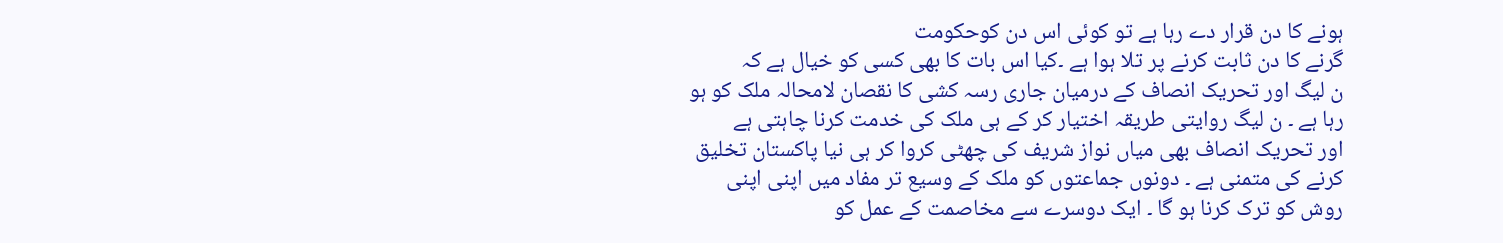ہونے کا دن قرار دے رہا ہے تو کوئی اس دن کوحکومت
گرنے کا دن ثابت کرنے پر تلا ہوا ہے ۔کیا اس بات کا بھی کسی کو خیال ہے کہ
ن لیگ اور تحریک انصاف کے درمیان جاری رسہ کشی کا نقصان لامحالہ ملک کو ہو
رہا ہے ۔ ن لیگ روایتی طریقہ اختیار کر کے ہی ملک کی خدمت کرنا چاہتی ہے
اور تحریک انصاف بھی میاں نواز شریف کی چھٹی کروا کر ہی نیا پاکستان تخلیق
کرنے کی متمنی ہے ۔ دونوں جماعتوں کو ملک کے وسیع تر مفاد میں اپنی اپنی
روش کو ترک کرنا ہو گا ۔ ایک دوسرے سے مخاصمت کے عمل کو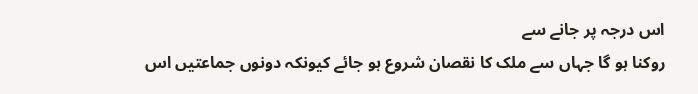اس درجہ پر جانے سے
روکنا ہو گا جہاں سے ملک کا نقصان شروع ہو جائے کیونکہ دونوں جماعتیں اس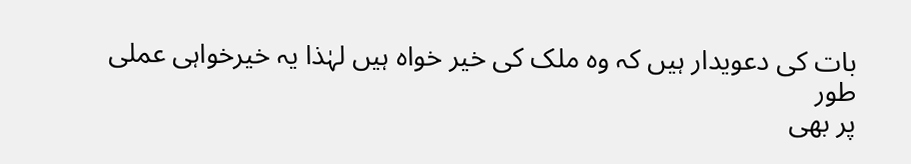بات کی دعویدار ہیں کہ وہ ملک کی خیر خواہ ہیں لہٰذا یہ خیرخواہی عملی طور
پر بھی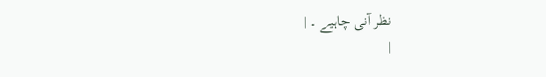نظر آنی چاہیے ۔ |
|